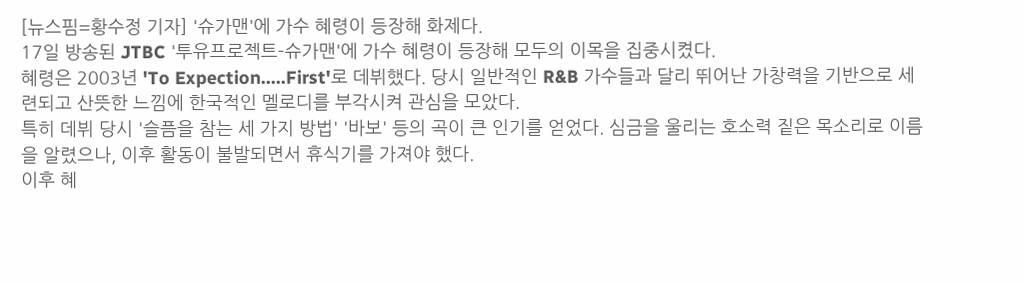[뉴스핌=황수정 기자] '슈가맨'에 가수 혜령이 등장해 화제다.
17일 방송된 JTBC '투유프로젝트-슈가맨'에 가수 혜령이 등장해 모두의 이목을 집중시켰다.
혜령은 2003년 'To Expection.....First'로 데뷔했다. 당시 일반적인 R&B 가수들과 달리 뛰어난 가창력을 기반으로 세련되고 산뜻한 느낌에 한국적인 멜로디를 부각시켜 관심을 모았다.
특히 데뷔 당시 '슬픔을 참는 세 가지 방법' '바보' 등의 곡이 큰 인기를 얻었다. 심금을 울리는 호소력 짙은 목소리로 이름을 알렸으나, 이후 활동이 불발되면서 휴식기를 가져야 했다.
이후 혜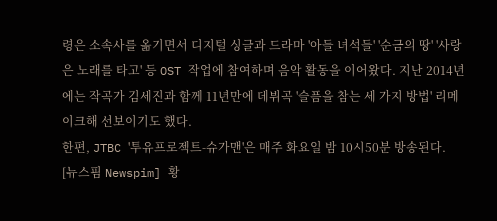령은 소속사를 옮기면서 디지털 싱글과 드라마 '아들 녀석들' '순금의 땅' '사랑은 노래를 타고' 등 OST 작업에 참여하며 음악 활동을 이어왔다. 지난 2014년에는 작곡가 김세진과 함께 11년만에 데뷔곡 '슬픔을 참는 세 가지 방법' 리메이크해 선보이기도 했다.
한편, JTBC '투유프로젝트-슈가맨'은 매주 화요일 밤 10시50분 방송된다.
[뉴스핌 Newspim] 황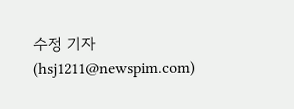수정 기자(hsj1211@newspim.com)